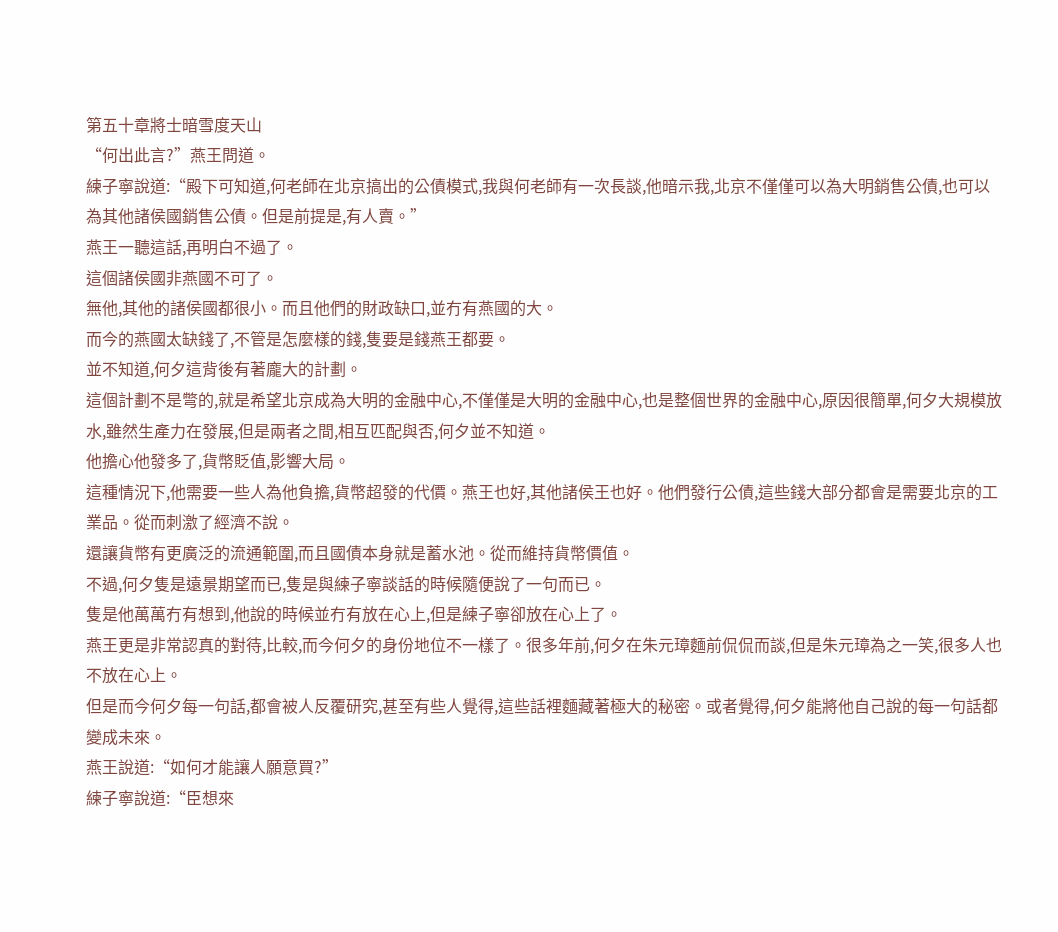第五十章將士暗雪度天山
“何出此言?”燕王問道。
練子寧說道:“殿下可知道,何老師在北京搞出的公債模式,我與何老師有一次長談,他暗示我,北京不僅僅可以為大明銷售公債,也可以為其他諸侯國銷售公債。但是前提是,有人賣。”
燕王一聽這話,再明白不過了。
這個諸侯國非燕國不可了。
無他,其他的諸侯國都很小。而且他們的財政缺口,並冇有燕國的大。
而今的燕國太缺錢了,不管是怎麼樣的錢,隻要是錢燕王都要。
並不知道,何夕這背後有著龐大的計劃。
這個計劃不是彆的,就是希望北京成為大明的金融中心,不僅僅是大明的金融中心,也是整個世界的金融中心,原因很簡單,何夕大規模放水,雖然生產力在發展,但是兩者之間,相互匹配與否,何夕並不知道。
他擔心他發多了,貨幣貶值,影響大局。
這種情況下,他需要一些人為他負擔,貨幣超發的代價。燕王也好,其他諸侯王也好。他們發行公債,這些錢大部分都會是需要北京的工業品。從而刺激了經濟不說。
還讓貨幣有更廣泛的流通範圍,而且國債本身就是蓄水池。從而維持貨幣價值。
不過,何夕隻是遠景期望而已,隻是與練子寧談話的時候隨便說了一句而已。
隻是他萬萬冇有想到,他說的時候並冇有放在心上,但是練子寧卻放在心上了。
燕王更是非常認真的對待,比較,而今何夕的身份地位不一樣了。很多年前,何夕在朱元璋麵前侃侃而談,但是朱元璋為之一笑,很多人也不放在心上。
但是而今何夕每一句話,都會被人反覆研究,甚至有些人覺得,這些話裡麵藏著極大的秘密。或者覺得,何夕能將他自己說的每一句話都變成未來。
燕王說道:“如何才能讓人願意買?”
練子寧說道:“臣想來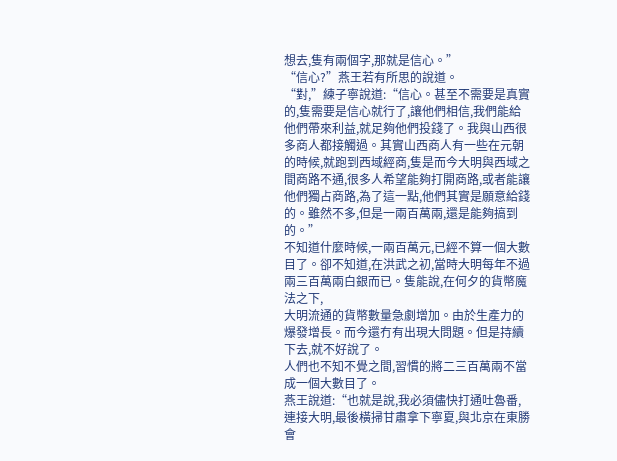想去,隻有兩個字,那就是信心。”
“信心?”燕王若有所思的說道。
“對,”練子寧說道:“信心。甚至不需要是真實的,隻需要是信心就行了,讓他們相信,我們能給他們帶來利益,就足夠他們投錢了。我與山西很多商人都接觸過。其實山西商人有一些在元朝的時候,就跑到西域經商,隻是而今大明與西域之間商路不通,很多人希望能夠打開商路,或者能讓他們獨占商路,為了這一點,他們其實是願意給錢的。雖然不多,但是一兩百萬兩,還是能夠搞到的。”
不知道什麼時候,一兩百萬元,已經不算一個大數目了。卻不知道,在洪武之初,當時大明每年不過兩三百萬兩白銀而已。隻能說,在何夕的貨幣魔法之下,
大明流通的貨幣數量急劇增加。由於生產力的爆發增長。而今還冇有出現大問題。但是持續下去,就不好說了。
人們也不知不覺之間,習慣的將二三百萬兩不當成一個大數目了。
燕王說道:“也就是說,我必須儘快打通吐魯番,連接大明,最後橫掃甘肅拿下寧夏,與北京在東勝會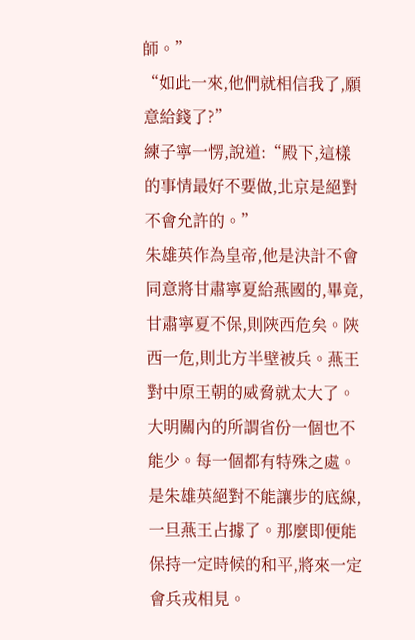師。”
“如此一來,他們就相信我了,願意給錢了?”
練子寧一愣,說道:“殿下,這樣的事情最好不要做,北京是絕對不會允許的。”
朱雄英作為皇帝,他是決計不會同意將甘肅寧夏給燕國的,畢竟,甘肅寧夏不保,則陝西危矣。陝西一危,則北方半壁被兵。燕王對中原王朝的威脅就太大了。
大明關內的所謂省份一個也不能少。每一個都有特殊之處。
是朱雄英絕對不能讓步的底線,一旦燕王占據了。那麼即便能保持一定時候的和平,將來一定會兵戎相見。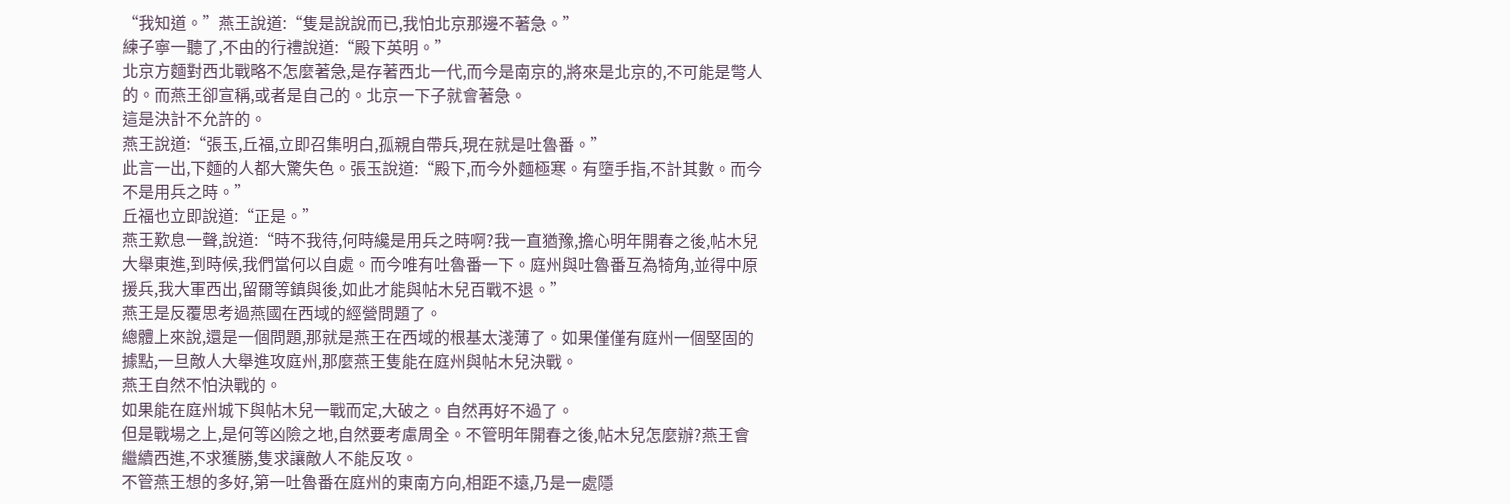“我知道。”燕王說道:“隻是說說而已,我怕北京那邊不著急。”
練子寧一聽了,不由的行禮說道:“殿下英明。”
北京方麵對西北戰略不怎麼著急,是存著西北一代,而今是南京的,將來是北京的,不可能是彆人的。而燕王卻宣稱,或者是自己的。北京一下子就會著急。
這是決計不允許的。
燕王說道:“張玉,丘福,立即召集明白,孤親自帶兵,現在就是吐魯番。”
此言一出,下麵的人都大驚失色。張玉說道:“殿下,而今外麵極寒。有墮手指,不計其數。而今不是用兵之時。”
丘福也立即說道:“正是。”
燕王歎息一聲,說道:“時不我待,何時纔是用兵之時啊?我一直猶豫,擔心明年開春之後,帖木兒大舉東進,到時候,我們當何以自處。而今唯有吐魯番一下。庭州與吐魯番互為犄角,並得中原援兵,我大軍西出,留爾等鎮與後,如此才能與帖木兒百戰不退。”
燕王是反覆思考過燕國在西域的經營問題了。
總體上來說,還是一個問題,那就是燕王在西域的根基太淺薄了。如果僅僅有庭州一個堅固的據點,一旦敵人大舉進攻庭州,那麼燕王隻能在庭州與帖木兒決戰。
燕王自然不怕決戰的。
如果能在庭州城下與帖木兒一戰而定,大破之。自然再好不過了。
但是戰場之上,是何等凶險之地,自然要考慮周全。不管明年開春之後,帖木兒怎麼辦?燕王會繼續西進,不求獲勝,隻求讓敵人不能反攻。
不管燕王想的多好,第一吐魯番在庭州的東南方向,相距不遠,乃是一處隱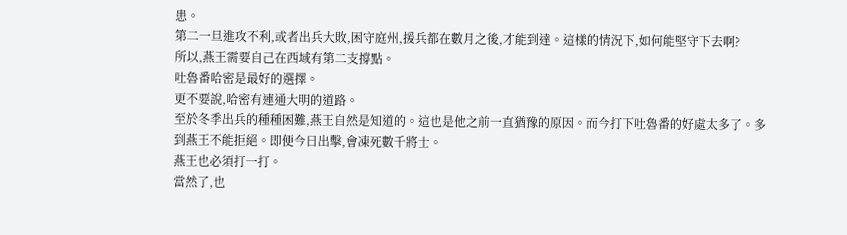患。
第二一旦進攻不利,或者出兵大敗,困守庭州,援兵都在數月之後,才能到達。這樣的情況下,如何能堅守下去啊?
所以,燕王需要自己在西域有第二支撐點。
吐魯番哈密是最好的選擇。
更不要說,哈密有連通大明的道路。
至於冬季出兵的種種困難,燕王自然是知道的。這也是他之前一直猶豫的原因。而今打下吐魯番的好處太多了。多到燕王不能拒絕。即便今日出擊,會凍死數千將士。
燕王也必須打一打。
當然了,也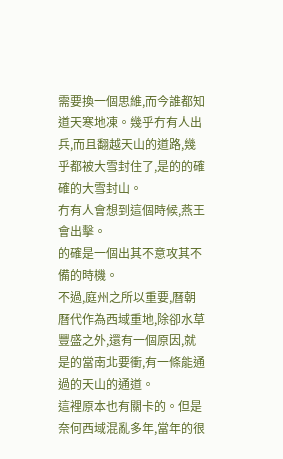需要換一個思維,而今誰都知道天寒地凍。幾乎冇有人出兵,而且翻越天山的道路,幾乎都被大雪封住了,是的的確確的大雪封山。
冇有人會想到這個時候,燕王會出擊。
的確是一個出其不意攻其不備的時機。
不過,庭州之所以重要,曆朝曆代作為西域重地,除卻水草豐盛之外,還有一個原因,就是的當南北要衝,有一條能通過的天山的通道。
這裡原本也有關卡的。但是奈何西域混亂多年,當年的很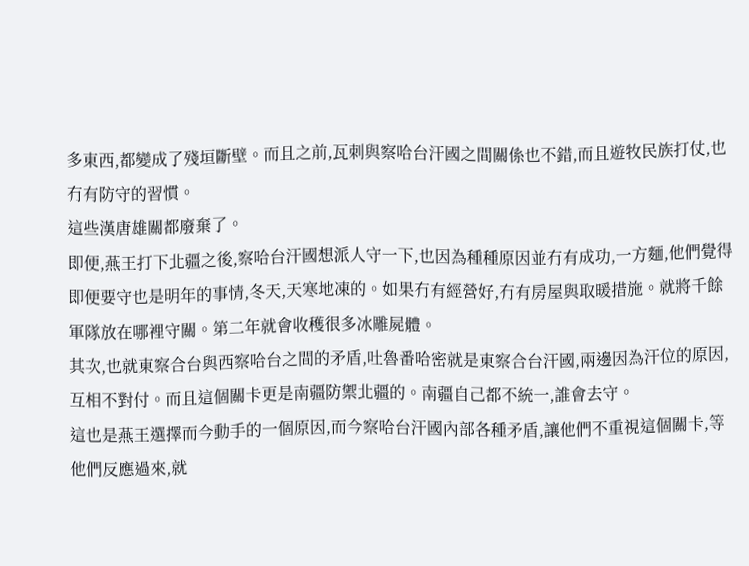多東西,都變成了殘垣斷壁。而且之前,瓦刺與察哈台汗國之間關係也不錯,而且遊牧民族打仗,也冇有防守的習慣。
這些漢唐雄關都廢棄了。
即便,燕王打下北疆之後,察哈台汗國想派人守一下,也因為種種原因並冇有成功,一方麵,他們覺得即便要守也是明年的事情,冬天,天寒地凍的。如果冇有經營好,冇有房屋與取暖措施。就將千餘軍隊放在哪裡守關。第二年就會收穫很多冰雕屍體。
其次,也就東察合台與西察哈台之間的矛盾,吐魯番哈密就是東察合台汗國,兩邊因為汗位的原因,互相不對付。而且這個關卡更是南疆防禦北疆的。南疆自己都不統一,誰會去守。
這也是燕王選擇而今動手的一個原因,而今察哈台汗國內部各種矛盾,讓他們不重視這個關卡,等他們反應過來,就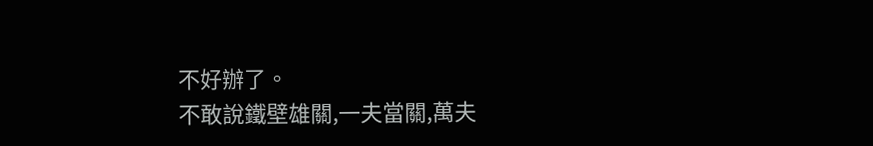不好辦了。
不敢說鐵壁雄關,一夫當關,萬夫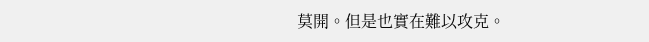莫開。但是也實在難以攻克。